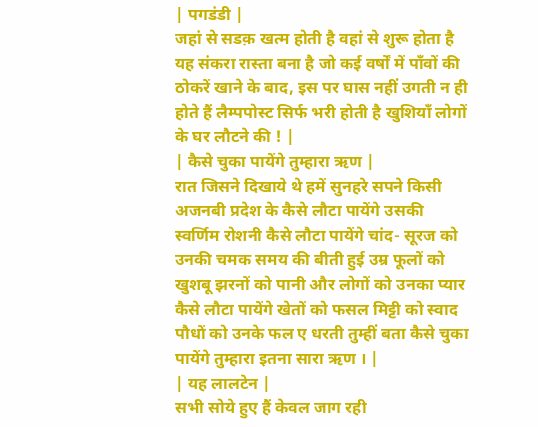| पगडंडी |
जहां से सडक़ खत्म होती है वहां से शुरू होता है यह संकरा रास्ता बना है जो कई वर्षों में पॉंवों की ठोकरें खाने के बाद, इस पर घास नहीं उगती न ही होते हैं लैम्पपोस्ट सिर्फ भरी होती है खुशियॉं लोगों के घर लौटने की ! |
| कैसे चुका पायेंगे तुम्हारा ऋण |
रात जिसने दिखाये थे हमें सुनहरे सपने किसी अजनबी प्रदेश के कैसे लौटा पायेंगे उसकी स्वर्णिम रोशनी कैसे लौटा पायेंगे चांद- सूरज को उनकी चमक समय की बीती हुई उम्र फूलों को खुशबू झरनों को पानी और लोगों को उनका प्यार कैसे लौटा पायेंगे खेतों को फसल मिट्टी को स्वाद पौधों को उनके फल ए धरती तुम्हीं बता कैसे चुका पायेंगे तुम्हारा इतना सारा ऋण । |
| यह लालटेन |
सभी सोये हुए हैं केवल जाग रही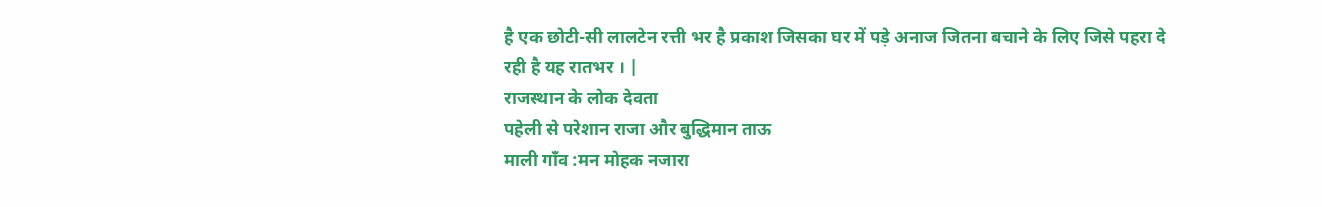है एक छोटी-सी लालटेन रत्ती भर है प्रकाश जिसका घर में पड़े अनाज जितना बचाने के लिए जिसे पहरा दे रही है यह रातभर । |
राजस्थान के लोक देवता
पहेली से परेशान राजा और बुद्धिमान ताऊ
माली गाँव :मन मोहक नजारा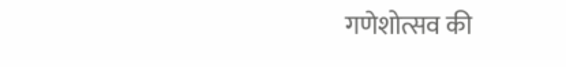गणेशोत्सव की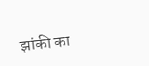झांकी का